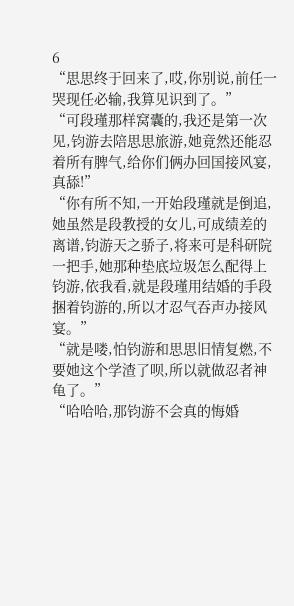6
“思思终于回来了,哎,你别说,前任一哭现任必输,我算见识到了。”
“可段瑾那样窝囊的,我还是第一次见,钧游去陪思思旅游,她竟然还能忍着所有脾气,给你们俩办回国接风宴,真舔!”
“你有所不知,一开始段瑾就是倒追,她虽然是段教授的女儿,可成绩差的离谱,钧游天之骄子,将来可是科研院一把手,她那种垫底垃圾怎么配得上钧游,依我看,就是段瑾用结婚的手段捆着钧游的,所以才忍气吞声办接风宴。”
“就是喽,怕钧游和思思旧情复燃,不要她这个学渣了呗,所以就做忍者神龟了。”
“哈哈哈,那钧游不会真的悔婚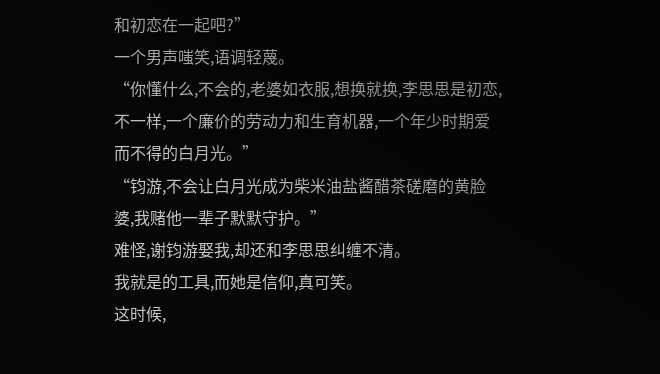和初恋在一起吧?”
一个男声嗤笑,语调轻蔑。
“你懂什么,不会的,老婆如衣服,想换就换,李思思是初恋,不一样,一个廉价的劳动力和生育机器,一个年少时期爱而不得的白月光。”
“钧游,不会让白月光成为柴米油盐酱醋茶磋磨的黄脸婆,我赌他一辈子默默守护。”
难怪,谢钧游娶我,却还和李思思纠缠不清。
我就是的工具,而她是信仰,真可笑。
这时候,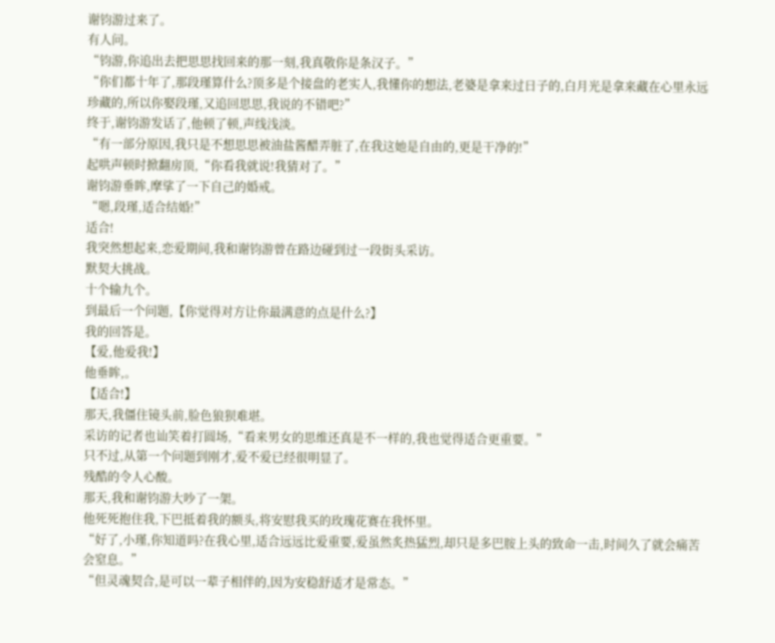谢钧游过来了。
有人问。
“钧游,你追出去把思思找回来的那一刻,我真敬你是条汉子。”
“你们都十年了,那段瑾算什么?顶多是个接盘的老实人,我懂你的想法,老婆是拿来过日子的,白月光是拿来藏在心里永远珍藏的,所以你娶段瑾,又追回思思,我说的不错吧?”
终于,谢钧游发话了,他顿了顿,声线浅淡。
“有一部分原因,我只是不想思思被油盐酱醋弄脏了,在我这她是自由的,更是干净的!”
起哄声顿时掀翻房顶,“你看我就说!我猜对了。”
谢钧游垂眸,摩挲了一下自己的婚戒。
“嗯,段瑾,适合结婚!”
适合!
我突然想起来,恋爱期间,我和谢钧游曾在路边碰到过一段街头采访。
默契大挑战。
十个输九个。
到最后一个问题,【你觉得对方让你最满意的点是什么?】
我的回答是。
【爱,他爱我!】
他垂眸,。
【适合!】
那天,我僵住镜头前,脸色狼狈难堪。
采访的记者也讪笑着打圆场,“看来男女的思维还真是不一样的,我也觉得适合更重要。”
只不过,从第一个问题到刚才,爱不爱已经很明显了。
残酷的令人心酸。
那天,我和谢钧游大吵了一架。
他死死抱住我,下巴抵着我的额头,将安慰我买的玫瑰花赛在我怀里。
“好了,小瑾,你知道吗?在我心里,适合远远比爱重要,爱虽然炙热猛烈,却只是多巴胺上头的致命一击,时间久了就会痛苦会窒息。”
“但灵魂契合,是可以一辈子相伴的,因为安稳舒适才是常态。”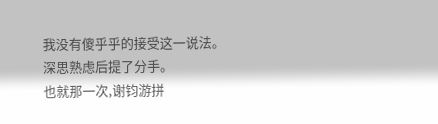我没有傻乎乎的接受这一说法。
深思熟虑后提了分手。
也就那一次,谢钧游拼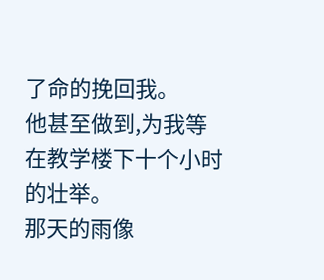了命的挽回我。
他甚至做到,为我等在教学楼下十个小时的壮举。
那天的雨像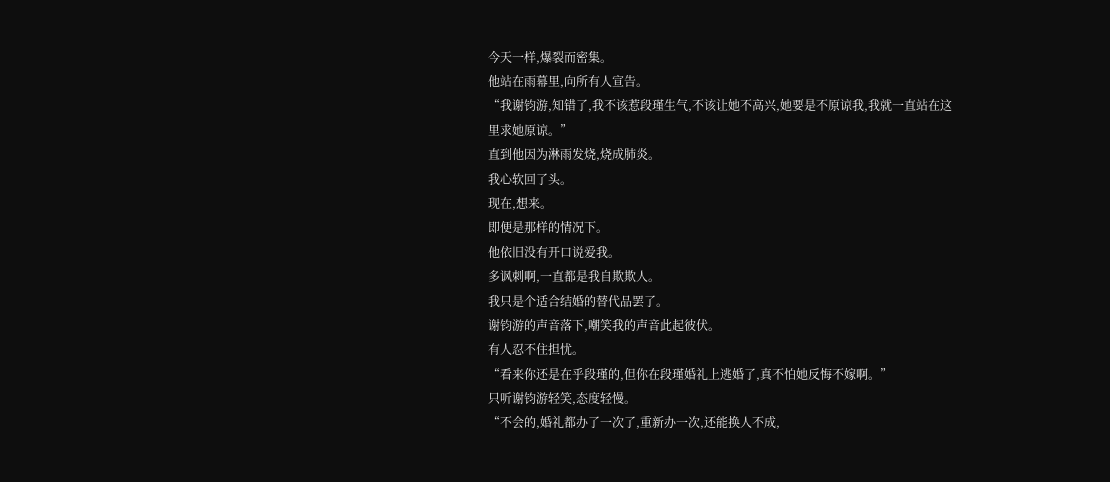今天一样,爆裂而密集。
他站在雨幕里,向所有人宣告。
“我谢钧游,知错了,我不该惹段瑾生气,不该让她不高兴,她要是不原谅我,我就一直站在这里求她原谅。”
直到他因为淋雨发烧,烧成肺炎。
我心软回了头。
现在,想来。
即便是那样的情况下。
他依旧没有开口说爱我。
多讽刺啊,一直都是我自欺欺人。
我只是个适合结婚的替代品罢了。
谢钧游的声音落下,嘲笑我的声音此起彼伏。
有人忍不住担忧。
“看来你还是在乎段瑾的,但你在段瑾婚礼上逃婚了,真不怕她反悔不嫁啊。”
只听谢钧游轻笑,态度轻慢。
“不会的,婚礼都办了一次了,重新办一次,还能换人不成,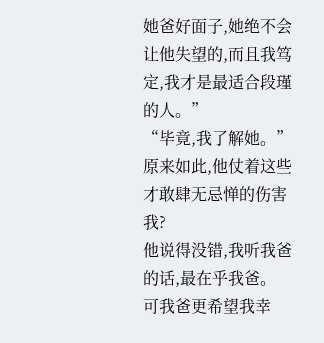她爸好面子,她绝不会让他失望的,而且我笃定,我才是最适合段瑾的人。”
“毕竟,我了解她。”
原来如此,他仗着这些才敢肆无忌惮的伤害我?
他说得没错,我听我爸的话,最在乎我爸。
可我爸更希望我幸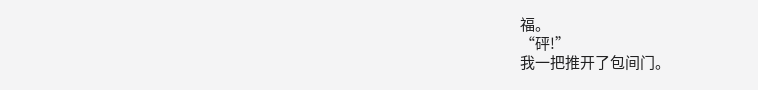福。
“砰!”
我一把推开了包间门。